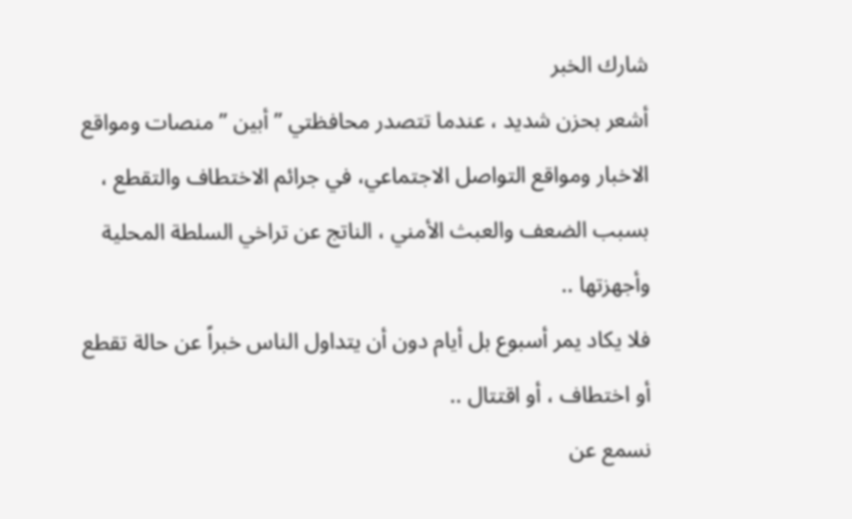شارك الخبر
أشعر بحزن شديد ، عندما تتصدر محافظتي ” أبين ” منصات ومواقع الاخبار ومواقع التواصل الاجتماعي، في جرائم الاختطاف والتقطع ، بسبب الضعف والعبث الأمني ، الناتج عن تراخي السلطة المحلية وأجهزتها ..
فلا يكاد يمر أسبوع بل أيام دون أن يتداول الناس خبراً عن حالة تقطع أو اختطاف ، أو اقتتال ..
نسمع عن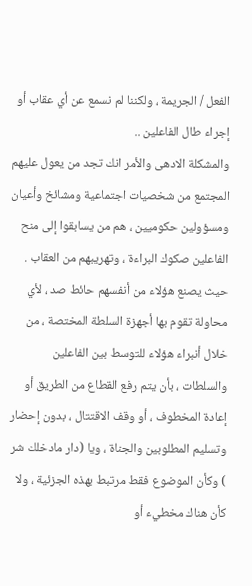الفعل / الجريمة ، ولكننا لم نسمع عن أي عقاب أو إجراء طال الفاعلين ..
والمشكلة الادهى والأمر انك تجد من يعول عليهم المجتمع من شخصيات اجتماعية ومشائخ وأعيان ومسؤولين حكوميين ، هم من يسابقوا إلى منح الفاعلين صكوك البراءة ، وتهريبهم من العقاب . حيث يصنع هؤلاء من أنفسهم حائط صد ، لأي محاولة تقوم بها أجهزة السلطة المختصة ، من خلال أنبراء هؤلاء للتوسط بين الفاعلين والسلطات ، بأن يتم رفع القطاع من الطريق أو إعادة المخطوف ، أو وقف الاقتتال ، بدون إحضار وتسليم المطلوبين والجناة ، ويا (دار مادخلك شر ) وكأن الموضوع فقط مرتبط بهذه الجزئية ، ولا كأن هناك مخطيء أو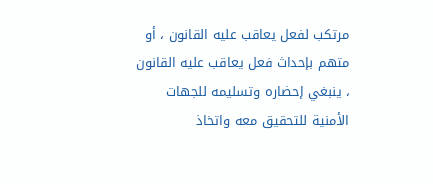مرتكب لفعل يعاقب عليه القانون ، أو متهم بإحداث فعل يعاقب عليه القانون ، ينبغي إحضاره وتسليمه للجهات الأمنية للتحقيق معه واتخاذ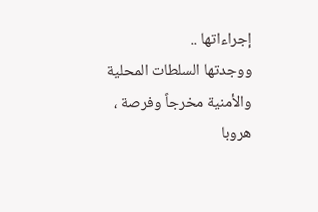إجراءاتها ..
ووجدتها السلطات المحلية والأمنية مخرجاً وفرصة ، هروبا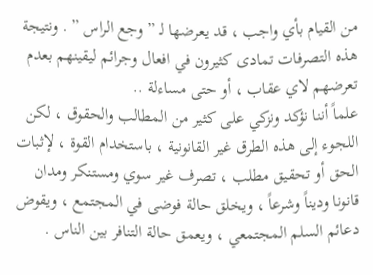من القيام بأي واجب ، قد يعرضها لـ ” وجع الراس ” . ونتيجة هذه التصرفات تمادى كثيرون في افعال وجرائم ليقينهم بعدم تعرضهم لاي عقاب ، أو حتى مساءلة ..
علماً أننا نؤكد ونزكي على كثير من المطالب والحقوق ، لكن اللجوء إلى هذه الطرق غير القانونية ، باستخدام القوة ، لإثبات الحق أو تحقيق مطلب ، تصرف غير سوي ومستنكر ومدان قانونا وديناً وشرعاً ، ويخلق حالة فوضى في المجتمع ، ويقوض دعائم السلم المجتمعي ، ويعمق حالة التنافر بين الناس .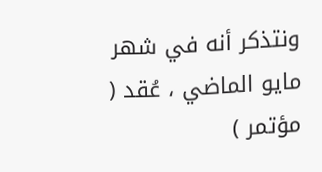ونتذكر أنه في شهر مايو الماضي ، عُقد ( مؤتمر )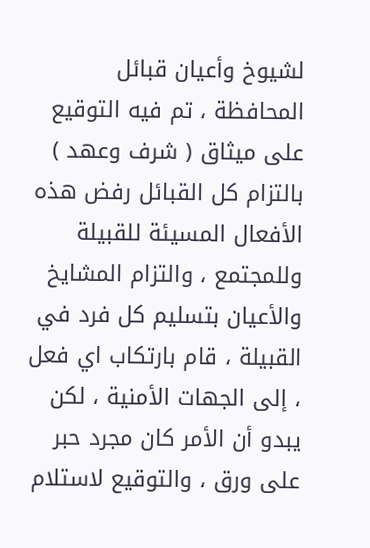لشيوخ وأعيان قبائل المحافظة ، تم فيه التوقيع على ميثاق ( شرف وعهد ) بالتزام كل القبائل رفض هذه الأفعال المسيئة للقبيلة وللمجتمع ، والتزام المشايخ والأعيان بتسليم كل فرد في القبيلة ، قام بارتكاب اي فعل ، إلى الجهات الأمنية ، لكن يبدو أن الأمر كان مجرد حبر على ورق ، والتوقيع لاستلام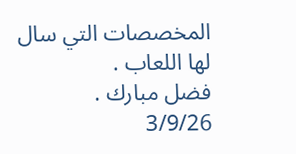المخصصات التي سال لها اللعاب .
فضل مبارك .
3/9/26